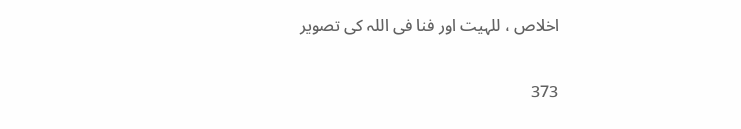اخلاص ، للہیت اور فنا فی اللہ کی تصویر

373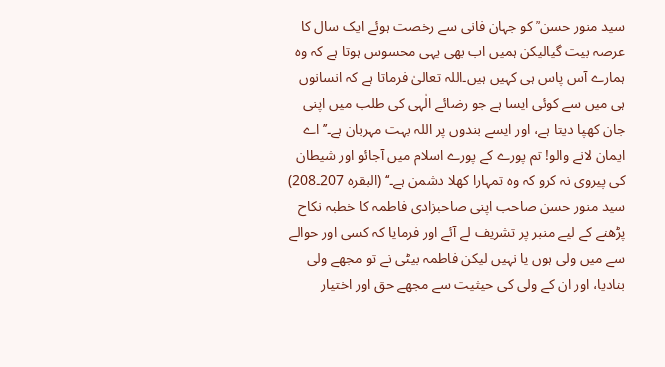سید منور حسن ؒ کو جہان فانی سے رخصت ہوئے ایک سال کا عرصہ بیت گیالیکن ہمیں اب بھی یہی محسوس ہوتا ہے کہ وہ ہمارے آس پاس ہی کہیں ہیں۔اللہ تعالیٰ فرماتا ہے کہ انسانوں ہی میں سے کوئی ایسا ہے جو رضائے الٰہی کی طلب میں اپنی جان کھپا دیتا ہے، اور ایسے بندوں پر اللہ بہت مہربان ہے۔’’اے ایمان لانے والو! تم پورے کے پورے اسلام میں آجائو اور شیطان کی پیروی نہ کرو کہ وہ تمہارا کھلا دشمن ہے۔‘‘ (البقرہ 207۔208)
سید منور حسن صاحب اپنی صاحبزادی فاطمہ کا خطبہ نکاح پڑھنے کے لیے منبر پر تشریف لے آئے اور فرمایا کہ کسی اور حوالے سے میں ولی ہوں یا نہیں لیکن فاطمہ بیٹی نے تو مجھے ولی بنادیا، اور ان کے ولی کی حیثیت سے مجھے حق اور اختیار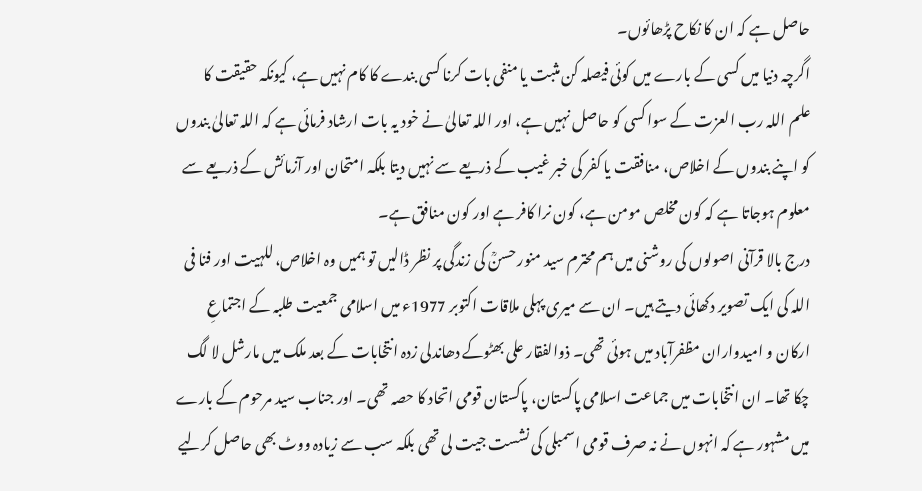حاصل ہے کہ ان کا نکاح پڑھائوں۔
اگرچہ دنیا میں کسی کے بارے میں کوئی فیصلہ کن مثبت یا منفی بات کرنا کسی بندے کا کام نہیں ہے، کیونکہ حقیقت کا علم اللہ رب العزت کے سوا کسی کو حاصل نہیں ہے، اور اللہ تعالیٰ نے خود یہ بات ارشاد فرمائی ہے کہ اللہ تعالیٰ بندوں کو اپنے بندوں کے اخلاص، منافقت یا کفر کی خبر غیب کے ذریعے سے نہیں دیتا بلکہ امتحان اور آزمائش کے ذریعے سے معلوم ہوجاتا ہے کہ کون مخلص مومن ہے، کون نرا کافر ہے اور کون منافق ہے۔
درج بالا قرآنی اصولوں کی روشنی میں ہم محترم سید منور حسنؒ کی زندگی پر نظر ڈالیں تو ہمیں وہ اخلاص، للہیت اور فنا فی اللہ کی ایک تصویر دکھائی دیتے ہیں۔ ان سے میری پہلی ملاقات اکتوبر 1977ء میں اسلامی جمعیت طلبہ کے اجتماعِ ارکان و امیدواران مظفرآباد میں ہوئی تھی۔ ذوالفقار علی بھٹوکے دھاندلی زدہ انتخابات کے بعد ملک میں مارشل لا لگ چکا تھا۔ ان انتخابات میں جماعت اسلامی پاکستان، پاکستان قومی اتحاد کا حصہ تھی۔ اور جناب سید مرحوم کے بارے میں مشہور ہے کہ انہوں نے نہ صرف قومی اسمبلی کی نشست جیت لی تھی بلکہ سب سے زیادہ ووٹ بھی حاصل کرلیے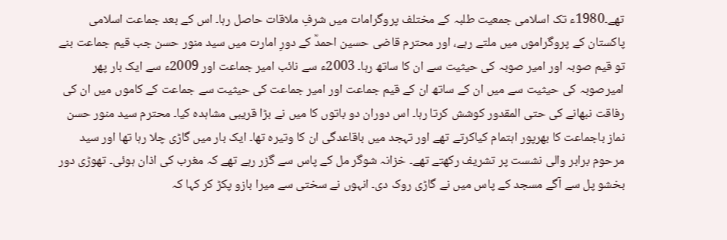تھے۔1980ء تک اسلامی جمعیت طلبہ کے مختلف پروگرامات میں شرفِ ملاقات حاصل رہا۔ اس کے بعد جماعت اسلامی پاکستان کے پروگراموں میں ملتے رہے، اور محترم قاضی حسین احمدؒ کے دورِ امارت میں سید منور حسن جب قیم جماعت بنے تو قیم صوبہ اور امیر صوبہ کی حیثیت سے ان کا ساتھ رہا۔ 2003ء سے نائب امیر جماعت اور 2009ء سے ایک بار پھر امیرصوبہ کی حیثیت سے میں ان کے ساتھ ان کے قیم جماعت اور امیر جماعت کی حیثیت سے جماعت کے کاموں میں ان کی رفاقت نبھانے کی حتی المقدور کوشش کرتا رہا۔ اس دوران دو باتوں کا میں نے بڑا قریبی مشاہدہ کیا۔ محترم سید منور حسن نماز باجماعت کا بھرپور اہتمام کیاکرتے تھے اور تہجد میں باقاعدگی ان کا وتیرہ تھا۔ ایک بار میں گاڑی چلا رہا تھا اور سید مرحوم برابر والی نشست پر تشریف رکھتے تھے۔ خزانہ شوگر مل کے پاس سے گزر رہے تھے کہ مغرب کی اذان ہوئی۔ تھوڑی دور بخشو پل سے آگے مسجد کے پاس میں نے گاڑی روک دی۔ انہوں نے سختی سے میرا بازو پکڑ کر کہا کہ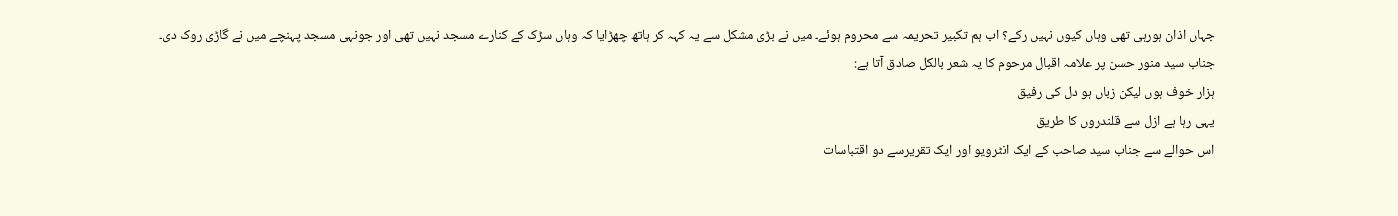جہاں اذان ہورہی تھی وہاں کیوں نہیں رکے؟ اب ہم تکبیر تحریمہ سے محروم ہوئے۔ میں نے بڑی مشکل سے یہ کہہ کر ہاتھ چھڑایا کہ وہاں سڑک کے کنارے مسجد نہیں تھی اور جونہی مسجد پہنچے میں نے گاڑی روک دی۔
جناب سید منور حسن پر علامہ اقبال مرحوم کا یہ شعر بالکل صادق آتا ہے:
ہزار خوف ہوں لیکن زباں ہو دل کی رفیق
یہی رہا ہے ازل سے قلندروں کا طریق
اس حوالے سے جناب سید صاحب کے ایک انٹرویو اور ایک تقریرسے دو اقتباسات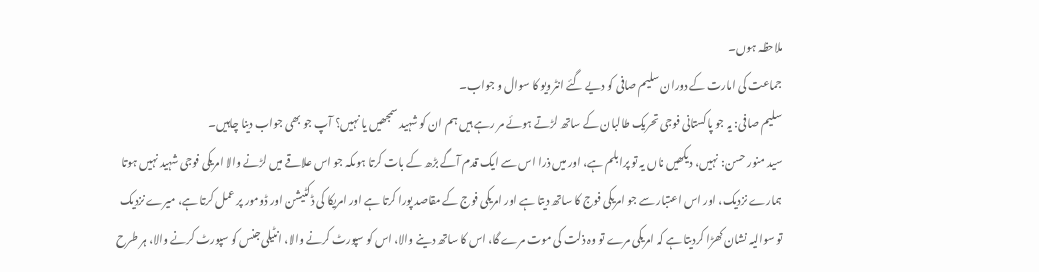ملاحظہ ہوں۔
جماعت کی امارت کے دوران سلیم صافی کو دیے گئے انٹرویو کا سوال و جواب۔
سلیم صافی: یہ جو پاکستانی فوجی تحریک طالبان کے ساتھ لڑتے ہوئے مر رہے ہیں ہم ان کو شہید سمجھیں یا نہیں؟ آپ جو بھی جواب دینا چاہیں۔
سید منور حسن: نہیں، دیکھیں ناں یہ تو پرابلم ہے، اور میں ذرا اس سے ایک قدم آگے بڑھ کے بات کرتا ہوںکہ جو اس علاقے میں لڑنے والا امریکی فوجی شہید نہیں ہوتا ہمارے نزدیک، اور اس اعتبار سے جو امریکی فوج کا ساتھ دیتا ہے اور امریکی فوج کے مقاصد پورا کرتا ہے اور امریکا کی ڈکٹیشن اور ڈومور پر عمل کرتا ہے، میرے نزدیک تو سوالیہ نشان کھڑا کردیتا ہے کہ امریکی مرے تو وہ ذلت کی موت مرے گا، اس کا ساتھ دینے والا، اس کو سپورٹ کرنے والا، انٹیلی جنس کو سپورٹ کرنے والا، ہر طرح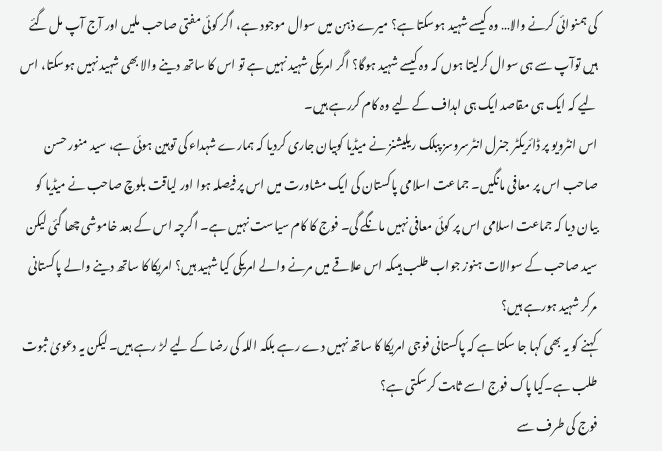کی ہمنوائی کرنے والا… وہ کیسے شہید ہوسکتا ہے؟ میرے ذہن میں سوال موجود ہے، اگر کوئی مفتی صاحب ملیں اور آج آپ مل گئے ہیں توآپ سے ہی سوال کرلیتا ہوں کہ وہ کیسے شہید ہوگا؟ اگر امریکی شہید نہیں ہے تو اس کا ساتھ دینے والا بھی شہید نہیں ہوسکتا، اس لیے کہ ایک ہی مقاصد ایک ہی اہداف کے لیے وہ کام کررہے ہیں۔
اس انٹرویو پر ڈائریکٹر جنرل انٹرسروسز پبلک ریلیشنز نے میڈیا کوبیان جاری کردیا کہ ہمارے شہداء کی توہین ہوئی ہے، سید منور حسن صاحب اس پر معافی مانگیں۔ جماعت اسلامی پاکستان کی ایک مشاورت میں اس پر فیصلہ ہوا اور لیاقت بلوچ صاحب نے میڈیا کو بیان دیا کہ جماعت اسلامی اس پر کوئی معافی نہیں مانگے گی۔ فوج کا کام سیاست نہیں ہے۔ اگرچہ اس کے بعد خاموشی چھا گئی لیکن سید صاحب کے سوالات ہنوز جواب طلب ہیںکہ اس علاقے میں مرنے والے امریکی کیا شہید ہیں؟ امریکا کا ساتھ دینے والے پاکستانی مرکر شہید ہورہے ہیں؟
کہنے کو یہ بھی کہا جا سکتا ہے کہ پاکستانی فوجی امریکا کا ساتھ نہیں دے رہے بلکہ اللہ کی رضا کے لیے لڑ رہے ہیں۔ لیکن یہ دعویٰ ثبوت طلب ہے۔کیا پاک فوج اسے ثابت کرسکتی ہے؟
فوج کی طرف سے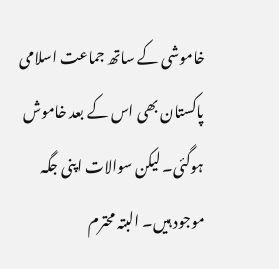خاموشی کے ساتھ جماعت اسلامی پاکستان بھی اس کے بعد خاموش ہوگئی۔ لیکن سوالات اپنی جگہ موجود ہیں۔ البتہ محترم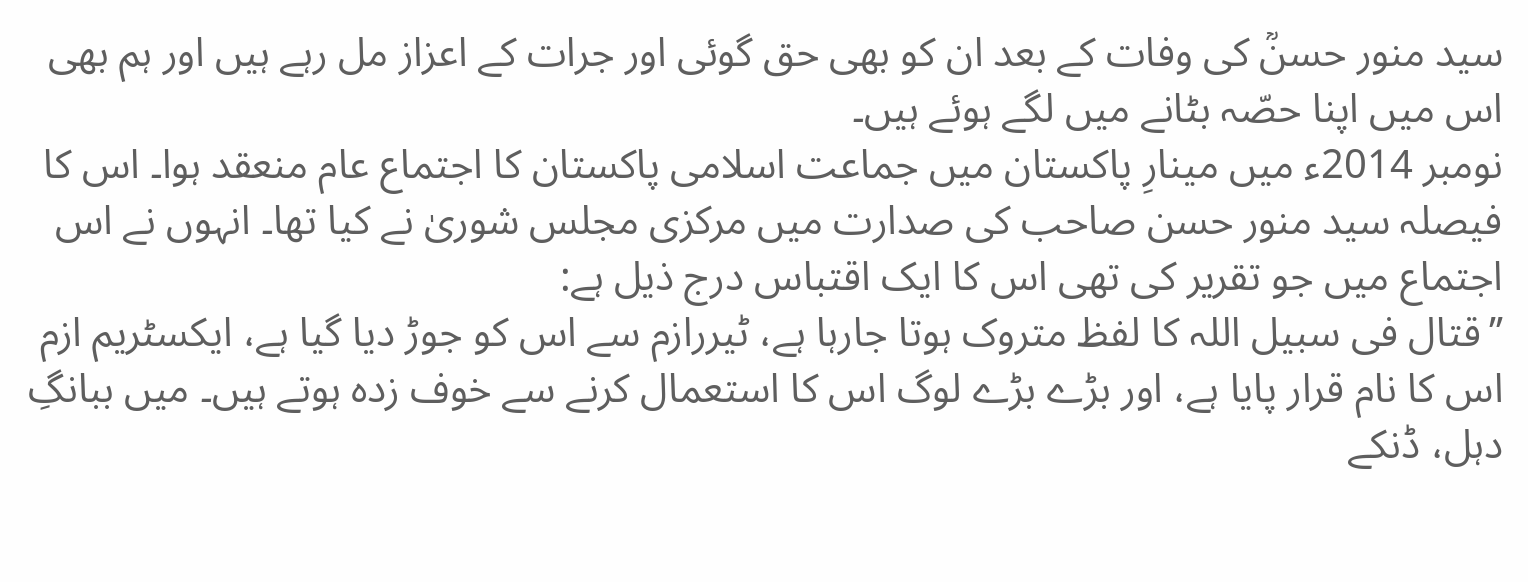سید منور حسنؒ کی وفات کے بعد ان کو بھی حق گوئی اور جرات کے اعزاز مل رہے ہیں اور ہم بھی اس میں اپنا حصّہ بٹانے میں لگے ہوئے ہیں۔
نومبر 2014ء میں مینارِ پاکستان میں جماعت اسلامی پاکستان کا اجتماع عام منعقد ہوا۔ اس کا فیصلہ سید منور حسن صاحب کی صدارت میں مرکزی مجلس شوریٰ نے کیا تھا۔ انہوں نے اس اجتماع میں جو تقریر کی تھی اس کا ایک اقتباس درج ذیل ہے:
’’قتال فی سبیل اللہ کا لفظ متروک ہوتا جارہا ہے، ٹیررازم سے اس کو جوڑ دیا گیا ہے، ایکسٹریم ازم اس کا نام قرار پایا ہے، اور بڑے بڑے لوگ اس کا استعمال کرنے سے خوف زدہ ہوتے ہیں۔ میں ببانگِ دہل، ڈنکے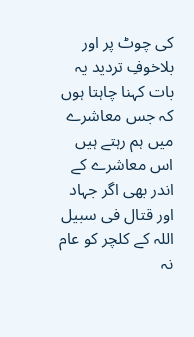کی چوٹ پر اور بلاخوفِ تردید یہ بات کہنا چاہتا ہوں کہ جس معاشرے میں ہم رہتے ہیں اس معاشرے کے اندر بھی اگر جہاد اور قتال فی سبیل اللہ کے کلچر کو عام نہ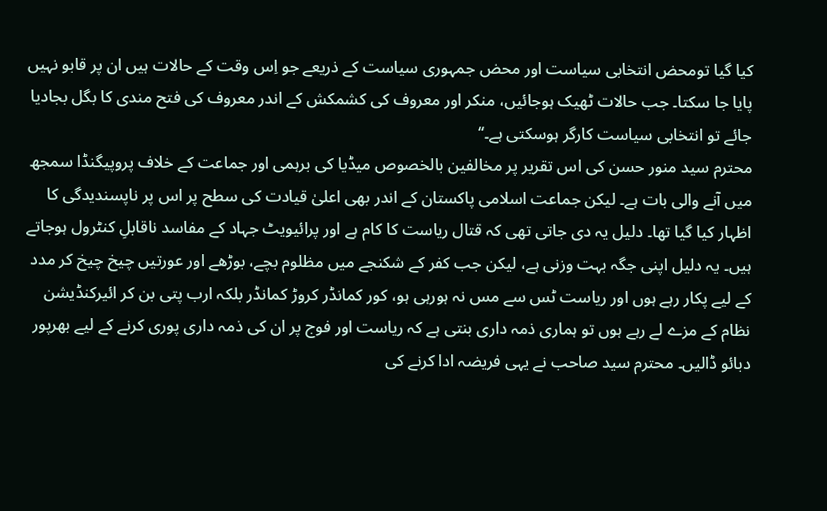کیا گیا تومحض انتخابی سیاست اور محض جمہوری سیاست کے ذریعے جو اِس وقت کے حالات ہیں ان پر قابو نہیں پایا جا سکتا۔ جب حالات ٹھیک ہوجائیں، منکر اور معروف کی کشمکش کے اندر معروف کی فتح مندی کا بگل بجادیا جائے تو انتخابی سیاست کارگر ہوسکتی ہے۔‘‘
محترم سید منور حسن کی اس تقریر پر مخالفین بالخصوص میڈیا کی برہمی اور جماعت کے خلاف پروپیگنڈا سمجھ میں آنے والی بات ہے۔ لیکن جماعت اسلامی پاکستان کے اندر بھی اعلیٰ قیادت کی سطح پر اس پر ناپسندیدگی کا اظہار کیا گیا تھا۔ دلیل یہ دی جاتی تھی کہ قتال ریاست کا کام ہے اور پرائیویٹ جہاد کے مفاسد ناقابلِ کنٹرول ہوجاتے ہیں۔ یہ دلیل اپنی جگہ بہت وزنی ہے، لیکن جب کفر کے شکنجے میں مظلوم بچے، بوڑھے اور عورتیں چیخ چیخ کر مدد کے لیے پکار رہے ہوں اور ریاست ٹس سے مس نہ ہورہی ہو، کور کمانڈر کروڑ کمانڈر بلکہ ارب پتی بن کر ائیرکنڈیشن نظام کے مزے لے رہے ہوں تو ہماری ذمہ داری بنتی ہے کہ ریاست اور فوج پر ان کی ذمہ داری پوری کرنے کے لیے بھرپور دبائو ڈالیں۔ محترم سید صاحب نے یہی فریضہ ادا کرنے کی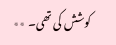کوشش کی تھی۔ ٭٭